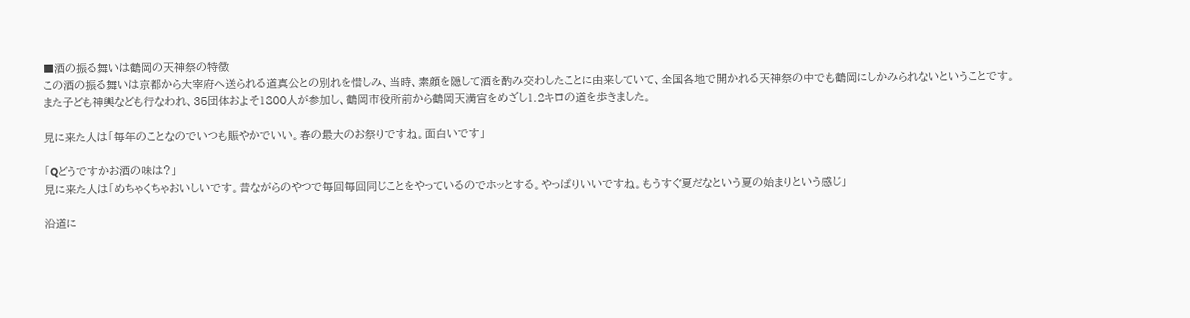■酒の振る舞いは鶴岡の天神祭の特徴
この酒の振る舞いは京都から大宰府へ送られる道真公との別れを惜しみ、当時、素顔を隠して酒を酌み交わしたことに由来していて、全国各地で開かれる天神祭の中でも鶴岡にしかみられないということです。
また子ども神輿なども行なわれ、35団体およそ1800人が参加し、鶴岡市役所前から鶴岡天満宮をめざし1.2キロの道を歩きました。

見に来た人は「毎年のことなのでいつも賑やかでいい。春の最大のお祭りですね。面白いです」

「Qどうですかお酒の味は?」
見に来た人は「めちゃくちゃおいしいです。昔ながらのやつで毎回毎回同じことをやっているのでホッとする。やっぱりいいですね。もうすぐ夏だなという夏の始まりという感じ」

沿道に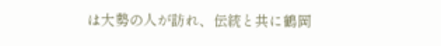は大勢の人が訪れ、伝統と共に鶴岡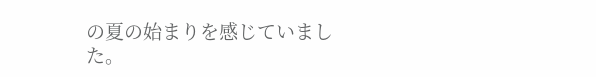の夏の始まりを感じていました。